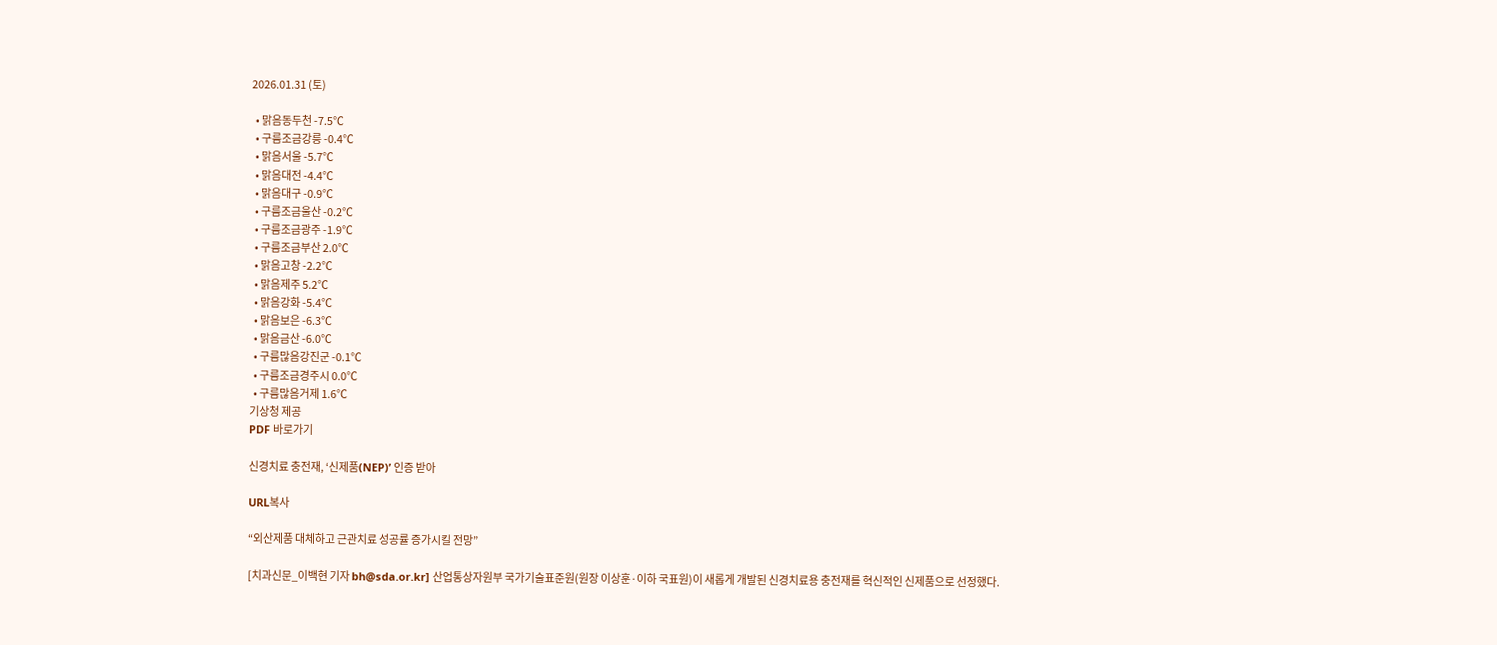2026.01.31 (토)

  • 맑음동두천 -7.5℃
  • 구름조금강릉 -0.4℃
  • 맑음서울 -5.7℃
  • 맑음대전 -4.4℃
  • 맑음대구 -0.9℃
  • 구름조금울산 -0.2℃
  • 구름조금광주 -1.9℃
  • 구름조금부산 2.0℃
  • 맑음고창 -2.2℃
  • 맑음제주 5.2℃
  • 맑음강화 -5.4℃
  • 맑음보은 -6.3℃
  • 맑음금산 -6.0℃
  • 구름많음강진군 -0.1℃
  • 구름조금경주시 0.0℃
  • 구름많음거제 1.6℃
기상청 제공
PDF 바로가기

신경치료 충전재, ‘신제품(NEP)’ 인증 받아

URL복사

“외산제품 대체하고 근관치료 성공률 증가시킬 전망”

[치과신문_이백현 기자 bh@sda.or.kr] 산업통상자원부 국가기술표준원(원장 이상훈·이하 국표원)이 새롭게 개발된 신경치료용 충전재를 혁신적인 신제품으로 선정했다.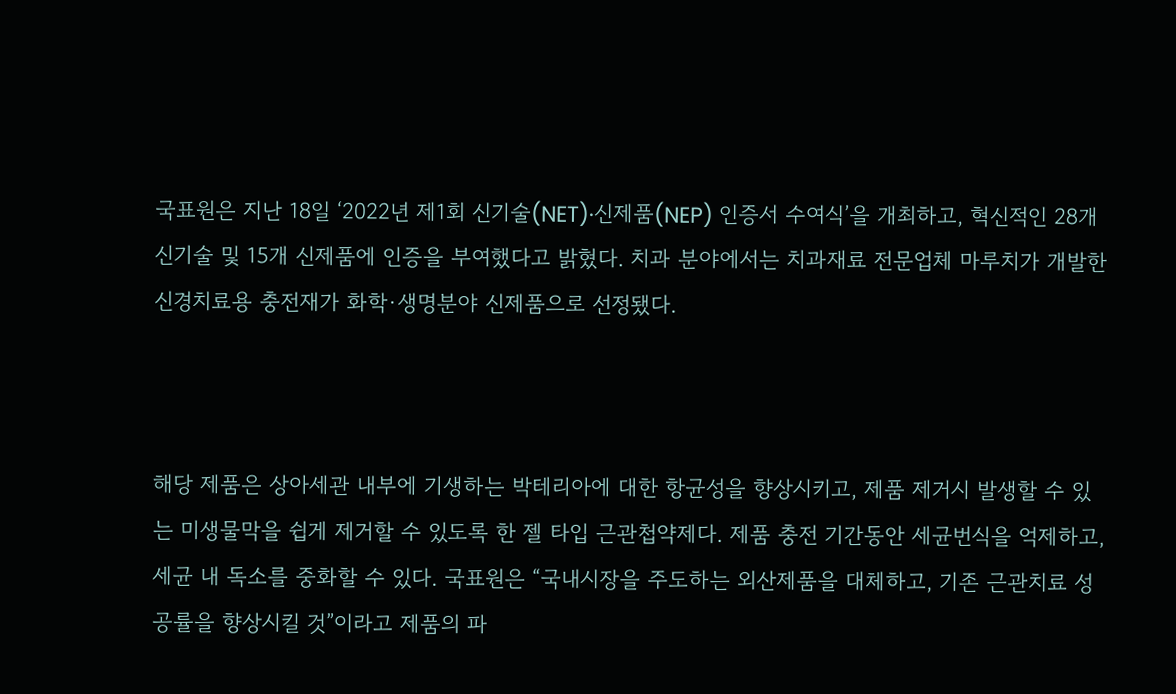국표원은 지난 18일 ‘2022년 제1회 신기술(NET)·신제품(NEP) 인증서 수여식’을 개최하고, 혁신적인 28개 신기술 및 15개 신제품에 인증을 부여했다고 밝혔다. 치과 분야에서는 치과재료 전문업체 마루치가 개발한 신경치료용 충전재가 화학·생명분야 신제품으로 선정됐다.



해당 제품은 상아세관 내부에 기생하는 박테리아에 대한 항균성을 향상시키고, 제품 제거시 발생할 수 있는 미생물막을 쉽게 제거할 수 있도록 한 젤 타입 근관첩약제다. 제품 충전 기간동안 세균번식을 억제하고, 세균 내 독소를 중화할 수 있다. 국표원은 “국내시장을 주도하는 외산제품을 대체하고, 기존 근관치료 성공률을 향상시킬 것”이라고 제품의 파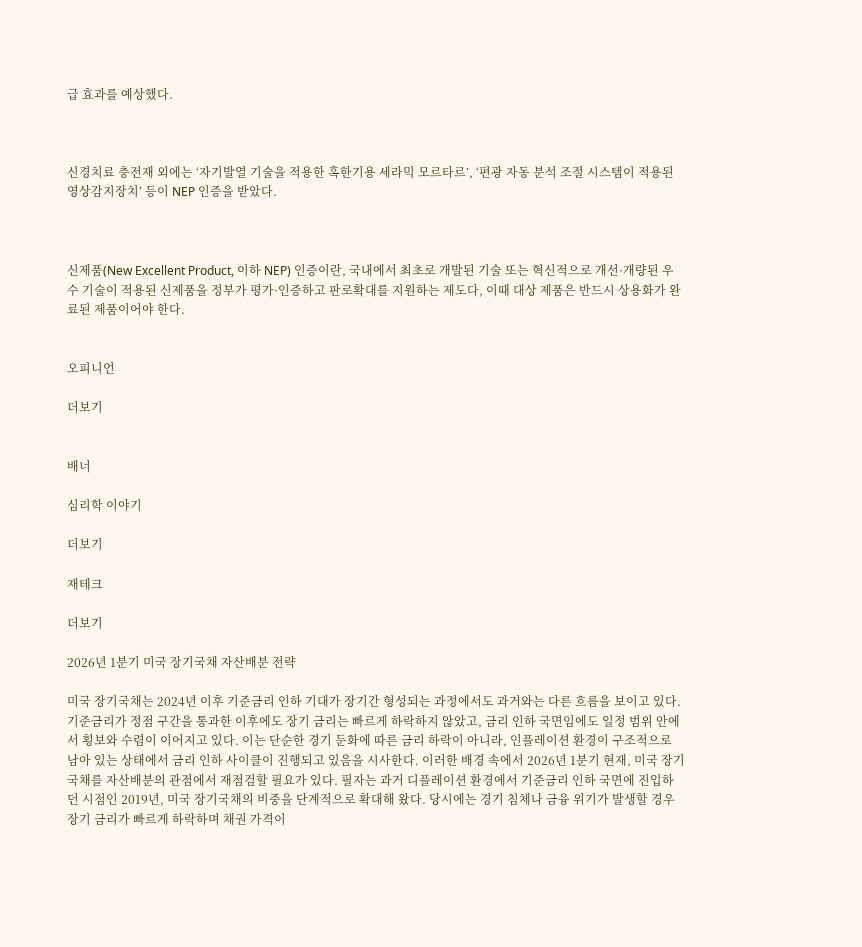급 효과를 예상했다.



신경치료 충전재 외에는 ‘자기발열 기술을 적용한 혹한기용 세라믹 모르타르’, ‘편광 자동 분석 조절 시스템이 적용된 영상감지장치’ 등이 NEP 인증을 받았다.



신제품(New Excellent Product, 이하 NEP) 인증이란, 국내에서 최초로 개발된 기술 또는 혁신적으로 개선·개량된 우수 기술이 적용된 신제품을 정부가 평가·인증하고 판로확대를 지원하는 제도다, 이때 대상 제품은 반드시 상용화가 완료된 제품이어야 한다.


오피니언

더보기


배너

심리학 이야기

더보기

재테크

더보기

2026년 1분기 미국 장기국채 자산배분 전략

미국 장기국채는 2024년 이후 기준금리 인하 기대가 장기간 형성되는 과정에서도 과거와는 다른 흐름을 보이고 있다. 기준금리가 정점 구간을 통과한 이후에도 장기 금리는 빠르게 하락하지 않았고, 금리 인하 국면임에도 일정 범위 안에서 횡보와 수렴이 이어지고 있다. 이는 단순한 경기 둔화에 따른 금리 하락이 아니라, 인플레이션 환경이 구조적으로 남아 있는 상태에서 금리 인하 사이클이 진행되고 있음을 시사한다. 이러한 배경 속에서 2026년 1분기 현재, 미국 장기국채를 자산배분의 관점에서 재점검할 필요가 있다. 필자는 과거 디플레이션 환경에서 기준금리 인하 국면에 진입하던 시점인 2019년, 미국 장기국채의 비중을 단계적으로 확대해 왔다. 당시에는 경기 침체나 금융 위기가 발생할 경우 장기 금리가 빠르게 하락하며 채권 가격이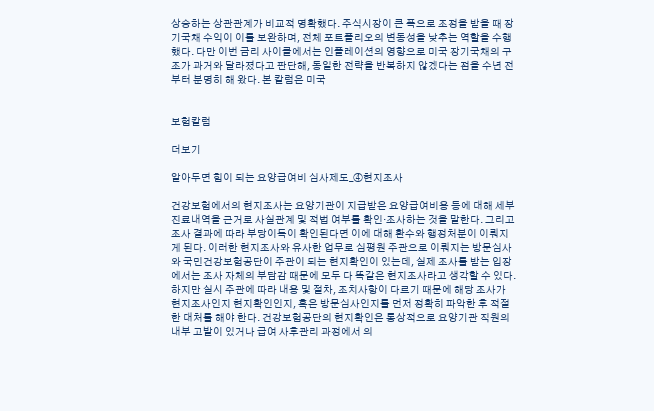상승하는 상관관계가 비교적 명확했다. 주식시장이 큰 폭으로 조정을 받을 때 장기국채 수익이 이를 보완하며, 전체 포트폴리오의 변동성을 낮추는 역할을 수행했다. 다만 이번 금리 사이클에서는 인플레이션의 영향으로 미국 장기국채의 구조가 과거와 달라졌다고 판단해, 동일한 전략을 반복하지 않겠다는 점을 수년 전부터 분명히 해 왔다. 본 칼럼은 미국


보험칼럼

더보기

알아두면 힘이 되는 요양급여비 심사제도_④현지조사

건강보험에서의 현지조사는 요양기관이 지급받은 요양급여비용 등에 대해 세부진료내역을 근거로 사실관계 및 적법 여부를 확인·조사하는 것을 말한다. 그리고 조사 결과에 따라 부당이득이 확인된다면 이에 대해 환수와 행정처분이 이뤄지게 된다. 이러한 현지조사와 유사한 업무로 심평원 주관으로 이뤄지는 방문심사와 국민건강보험공단이 주관이 되는 현지확인이 있는데, 실제 조사를 받는 입장에서는 조사 자체의 부담감 때문에 모두 다 똑같은 현지조사라고 생각할 수 있다. 하지만 실시 주관에 따라 내용 및 절차, 조치사항이 다르기 때문에 해당 조사가 현지조사인지 현지확인인지, 혹은 방문심사인지를 먼저 정확히 파악한 후 적절한 대처를 해야 한다. 건강보험공단의 현지확인은 통상적으로 요양기관 직원의 내부 고발이 있거나 급여 사후관리 과정에서 의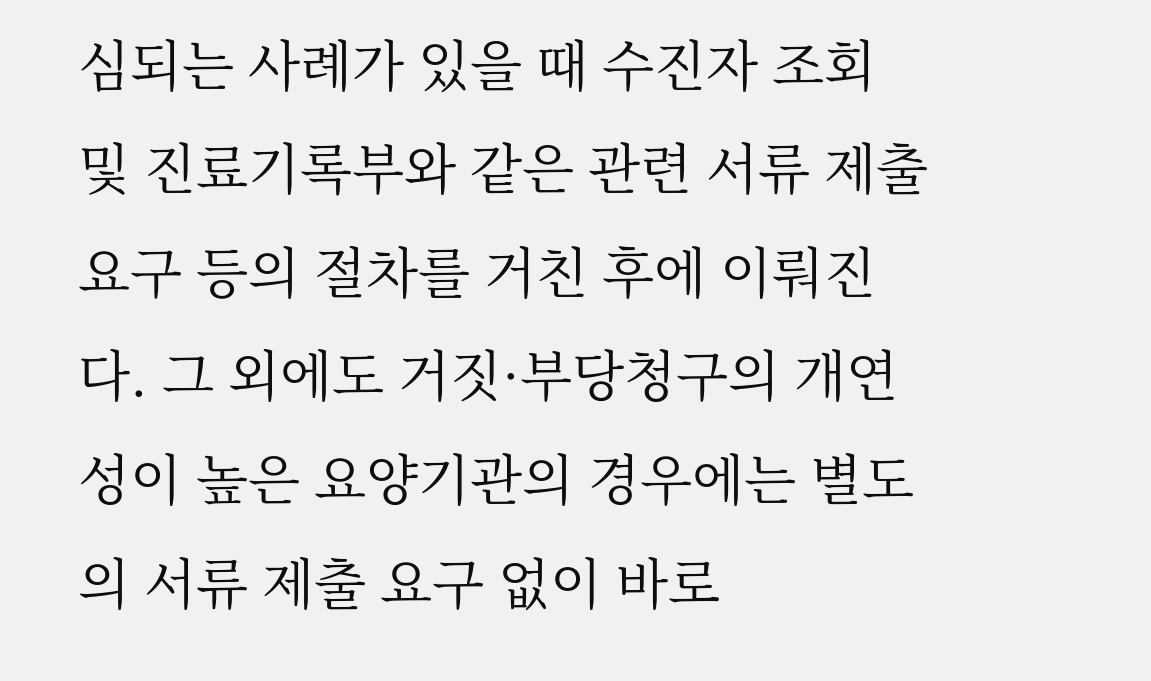심되는 사례가 있을 때 수진자 조회 및 진료기록부와 같은 관련 서류 제출 요구 등의 절차를 거친 후에 이뤄진다. 그 외에도 거짓·부당청구의 개연성이 높은 요양기관의 경우에는 별도의 서류 제출 요구 없이 바로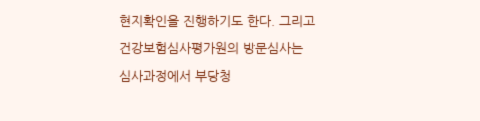현지확인을 진행하기도 한다. 그리고 건강보험심사평가원의 방문심사는 심사과정에서 부당청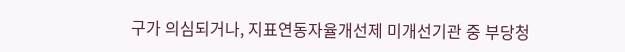구가 의심되거나, 지표연동자율개선제 미개선기관 중 부당청